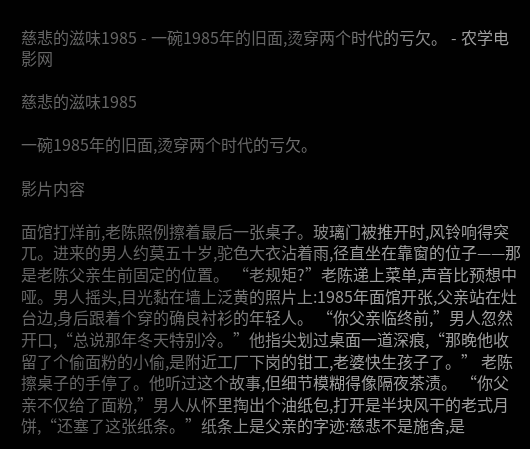慈悲的滋味1985 - 一碗1985年的旧面,烫穿两个时代的亏欠。 - 农学电影网

慈悲的滋味1985

一碗1985年的旧面,烫穿两个时代的亏欠。

影片内容

面馆打烊前,老陈照例擦着最后一张桌子。玻璃门被推开时,风铃响得突兀。进来的男人约莫五十岁,驼色大衣沾着雨,径直坐在靠窗的位子——那是老陈父亲生前固定的位置。 “老规矩?”老陈递上菜单,声音比预想中哑。男人摇头,目光黏在墙上泛黄的照片上:1985年面馆开张,父亲站在灶台边,身后跟着个穿的确良衬衫的年轻人。 “你父亲临终前,”男人忽然开口,“总说那年冬天特别冷。”他指尖划过桌面一道深痕,“那晚他收留了个偷面粉的小偷,是附近工厂下岗的钳工,老婆快生孩子了。” 老陈擦桌子的手停了。他听过这个故事,但细节模糊得像隔夜茶渍。 “你父亲不仅给了面粉,”男人从怀里掏出个油纸包,打开是半块风干的老式月饼,“还塞了这张纸条。”纸条上是父亲的字迹:慈悲不是施舍,是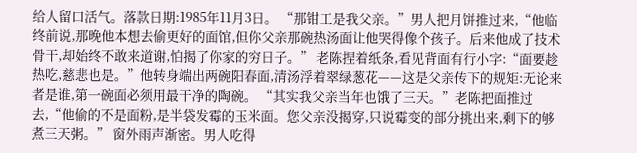给人留口活气。落款日期:1985年11月3日。 “那钳工是我父亲。”男人把月饼推过来,“他临终前说,那晚他本想去偷更好的面馆,但你父亲那碗热汤面让他哭得像个孩子。后来他成了技术骨干,却始终不敢来道谢,怕揭了你家的穷日子。” 老陈捏着纸条,看见背面有行小字:“面要趁热吃,慈悲也是。”他转身端出两碗阳春面,清汤浮着翠绿葱花——这是父亲传下的规矩:无论来者是谁,第一碗面必须用最干净的陶碗。 “其实我父亲当年也饿了三天。”老陈把面推过去,“他偷的不是面粉,是半袋发霉的玉米面。您父亲没揭穿,只说霉变的部分挑出来,剩下的够煮三天粥。” 窗外雨声渐密。男人吃得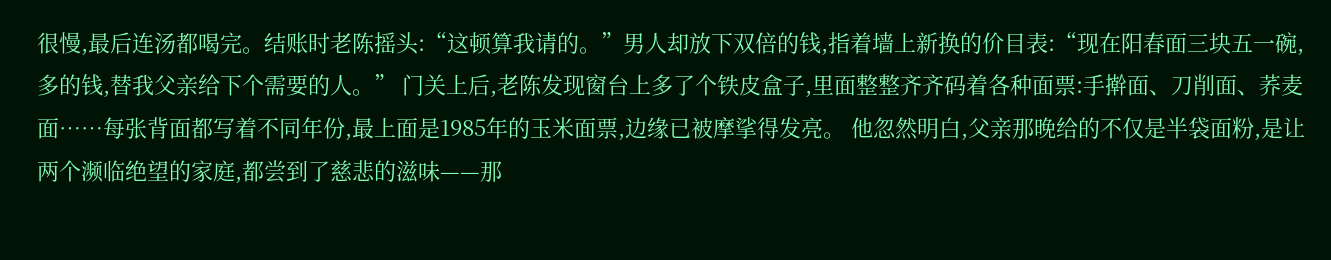很慢,最后连汤都喝完。结账时老陈摇头:“这顿算我请的。”男人却放下双倍的钱,指着墙上新换的价目表:“现在阳春面三块五一碗,多的钱,替我父亲给下个需要的人。” 门关上后,老陈发现窗台上多了个铁皮盒子,里面整整齐齐码着各种面票:手擀面、刀削面、荞麦面……每张背面都写着不同年份,最上面是1985年的玉米面票,边缘已被摩挲得发亮。 他忽然明白,父亲那晚给的不仅是半袋面粉,是让两个濒临绝望的家庭,都尝到了慈悲的滋味——那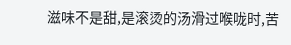滋味不是甜,是滚烫的汤滑过喉咙时,苦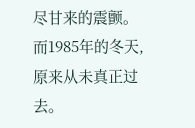尽甘来的震颤。而1985年的冬天,原来从未真正过去。